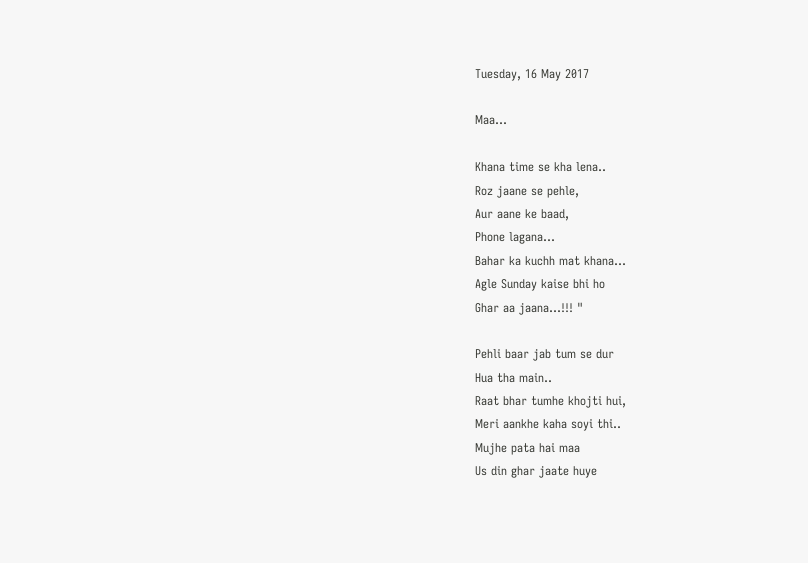Tuesday, 16 May 2017

Maa...

Khana time se kha lena..
Roz jaane se pehle,
Aur aane ke baad,
Phone lagana…
Bahar ka kuchh mat khana…
Agle Sunday kaise bhi ho
Ghar aa jaana…!!! "

Pehli baar jab tum se dur
Hua tha main..
Raat bhar tumhe khojti hui,
Meri aankhe kaha soyi thi..
Mujhe pata hai maa
Us din ghar jaate huye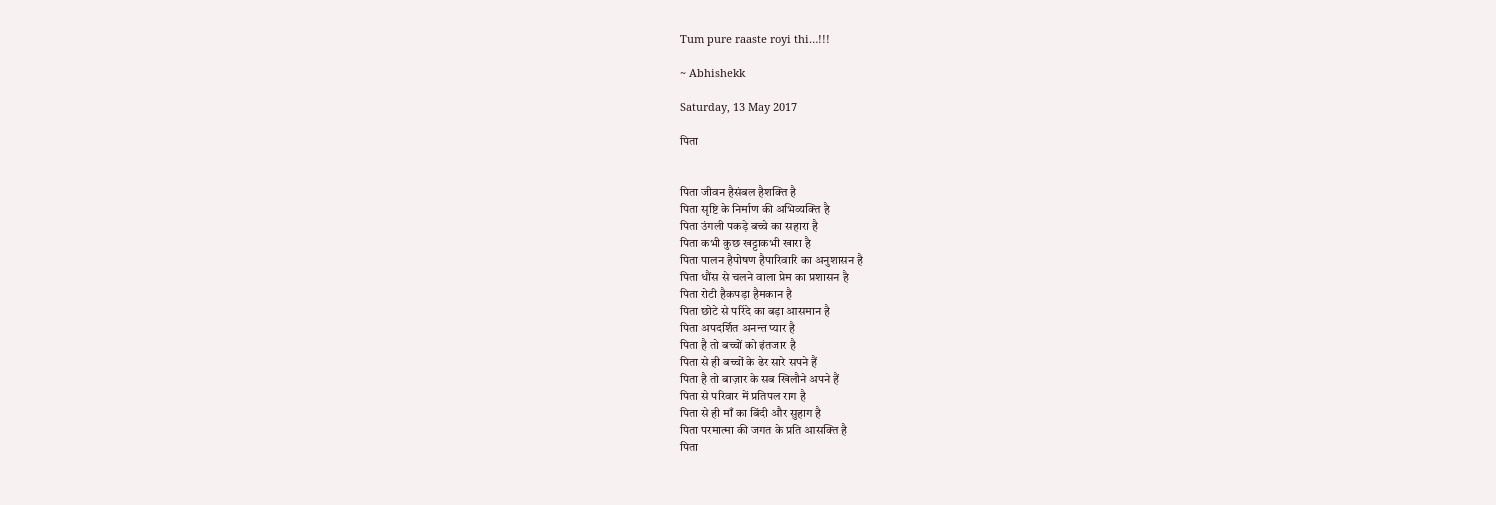Tum pure raaste royi thi…!!!

~ Abhishekk

Saturday, 13 May 2017

पिता


पिता जीवन हैसंबल हैशक्ति है
पिता सृष्टि के निर्माण की अभिव्यक्ति है
पिता उंगली पकड़े बच्चे का सहारा है
पिता कभी कुछ खट्टाकभी खारा है
पिता पालन हैपोषण हैपारिवारि का अनुशासन है
पिता धौंस से चलने वाला प्रेम का प्रशासन है
पिता रोटी हैकपड़ा हैमकान है
पिता छोटे से परिंदे का बड़ा आसमान है
पिता अपदर्शित अनन्त प्यार है
पिता है तो बच्चों को इंतजार है
पिता से ही बच्चों के ढेर सारे सपने हैं
पिता है तो बाज़ार के सब खिलौने अपने हैं
पिता से परिवार में प्रतिपल राग है
पिता से ही माँ का बिंदी और सुहाग है
पिता परमात्मा की जगत के प्रति आसक्ति है
पिता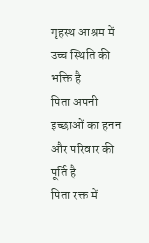गृहस्थ आश्रम में उच्च स्थिति की भक्ति है
पिता अपनी इच्छाओं का हनन और परिवार की पूर्ति है
पिता रक्त में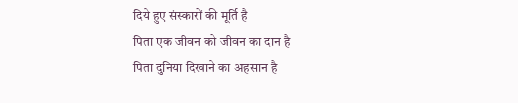दिये हुए संस्कारों की मूर्ति है
पिता एक जीवन को जीवन का दान है
पिता दुनिया दिखाने का अहसान है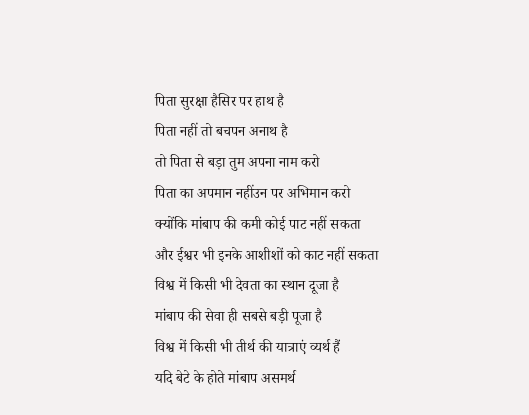पिता सुरक्षा हैसिर पर हाथ है
पिता नहीं तो बचपन अनाथ है
तो पिता से बड़ा तुम अपना नाम करो
पिता का अपमान नहींउन पर अभिमान करो
क्योंकि मांबाप की कमी कोई पाट नहीं सकता
और ईश्वर भी इनके आशीशों को काट नहीं सकता
विश्व में किसी भी देवता का स्थान दूजा है
मांबाप की सेवा ही सबसे बड़ी पूजा है
विश्व में किसी भी तीर्थ की यात्राएं व्यर्थ हैं
यदि बेटे के होते मांबाप असमर्थ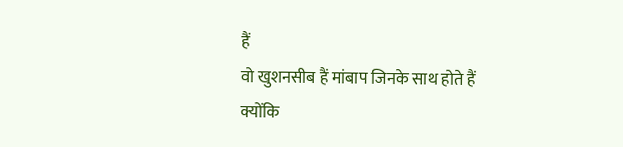हैं
वो खुशनसीब हैं मांबाप जिनके साथ होते हैं
क्योंकि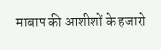माबाप की आशीशों के हजारो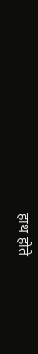हाथ होते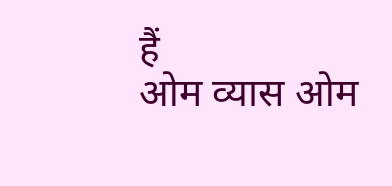हैं
ओम व्यास ओम